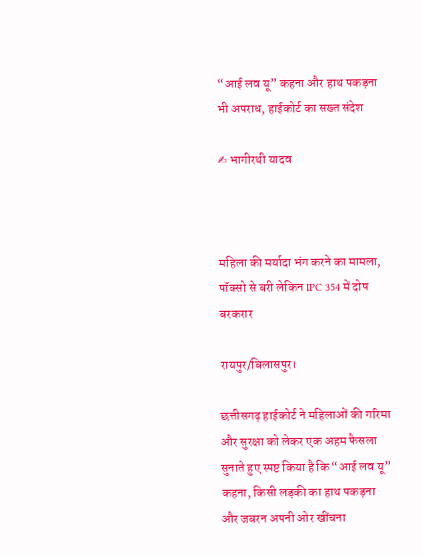“आई लव यू” कहना और हाथ पकड़ना भी अपराध, हाईकोर्ट का सख्त संदेश

✍ भागीरथी यादव



महिला की मर्यादा भंग करने का मामला, पॉक्सो से बरी लेकिन IPC 354 में दोष बरकरार

रायपुर/बिलासपुर।

छत्तीसगढ़ हाईकोर्ट ने महिलाओं की गरिमा और सुरक्षा को लेकर एक अहम फैसला सुनाते हुए स्पष्ट किया है कि “आई लव यू” कहना, किसी लड़की का हाथ पकड़ना और जबरन अपनी ओर खींचना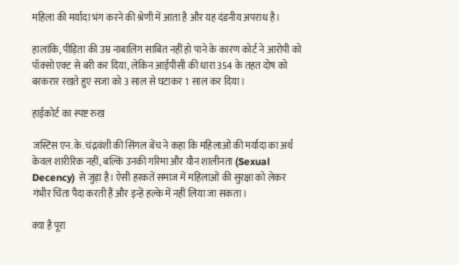महिला की मर्यादा भंग करने की श्रेणी में आता है और यह दंडनीय अपराध है।

हालांकि, पीड़िता की उम्र नाबालिग साबित नहीं हो पाने के कारण कोर्ट ने आरोपी को पॉक्सो एक्ट से बरी कर दिया, लेकिन आईपीसी की धारा 354 के तहत दोष को बरकरार रखते हुए सजा को 3 साल से घटाकर 1 साल कर दिया।

हाईकोर्ट का स्पष्ट रुख

जस्टिस एन.के. चंद्रवंशी की सिंगल बेंच ने कहा कि महिलाओं की मर्यादा का अर्थ केवल शारीरिक नहीं, बल्कि उनकी गरिमा और यौन शालीनता (Sexual Decency) से जुड़ा है। ऐसी हरकतें समाज में महिलाओं की सुरक्षा को लेकर गंभीर चिंता पैदा करती हैं और इन्हें हल्के में नहीं लिया जा सकता।

क्या है पूरा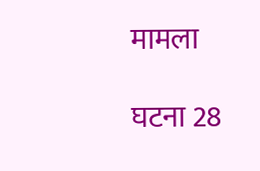मामला

घटना 28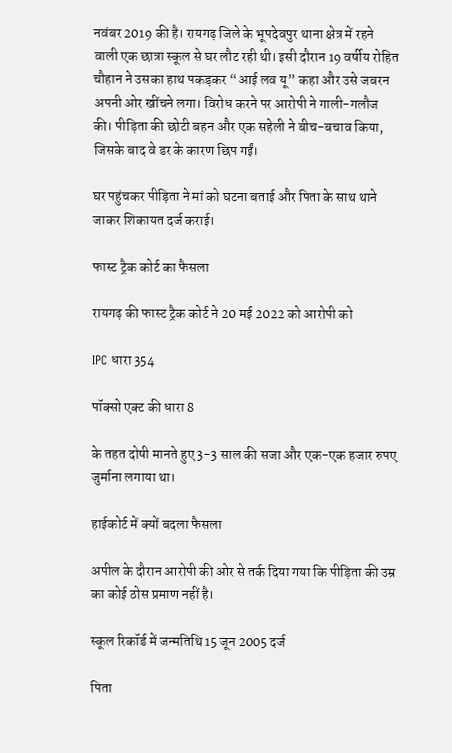नवंबर 2019 की है। रायगढ़ जिले के भूपदेवपुर थाना क्षेत्र में रहने वाली एक छात्रा स्कूल से घर लौट रही थी। इसी दौरान 19 वर्षीय रोहित चौहान ने उसका हाथ पकड़कर “आई लव यू” कहा और उसे जबरन अपनी ओर खींचने लगा। विरोध करने पर आरोपी ने गाली-गलौज की। पीड़िता की छोटी बहन और एक सहेली ने बीच-बचाव किया, जिसके बाद वे डर के कारण छिप गईं।

घर पहुंचकर पीड़िता ने मां को घटना बताई और पिता के साथ थाने जाकर शिकायत दर्ज कराई।

फास्ट ट्रैक कोर्ट का फैसला

रायगढ़ की फास्ट ट्रैक कोर्ट ने 20 मई 2022 को आरोपी को

IPC धारा 354

पॉक्सो एक्ट की धारा 8

के तहत दोषी मानते हुए 3-3 साल की सजा और एक-एक हजार रुपए जुर्माना लगाया था।

हाईकोर्ट में क्यों बदला फैसला

अपील के दौरान आरोपी की ओर से तर्क दिया गया कि पीड़िता की उम्र का कोई ठोस प्रमाण नहीं है।

स्कूल रिकॉर्ड में जन्मतिथि 15 जून 2005 दर्ज

पिता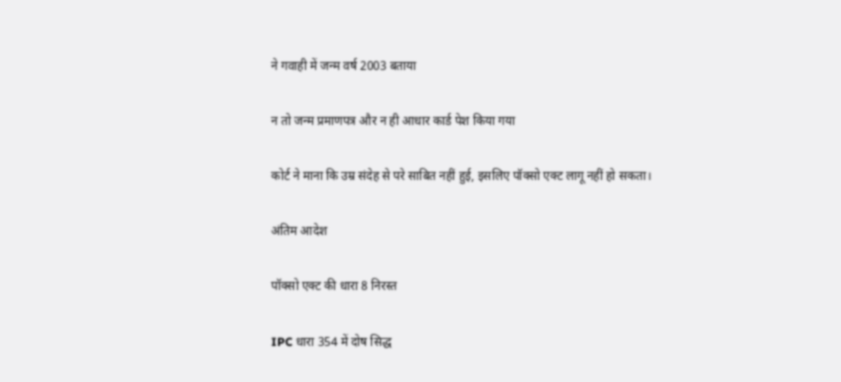ने गवाही में जन्म वर्ष 2003 बताया

न तो जन्म प्रमाणपत्र और न ही आधार कार्ड पेश किया गया

कोर्ट ने माना कि उम्र संदेह से परे साबित नहीं हुई, इसलिए पॉक्सो एक्ट लागू नहीं हो सकता।

अंतिम आदेश

पॉक्सो एक्ट की धारा 8 निरस्त

IPC धारा 354 में दोष सिद्ध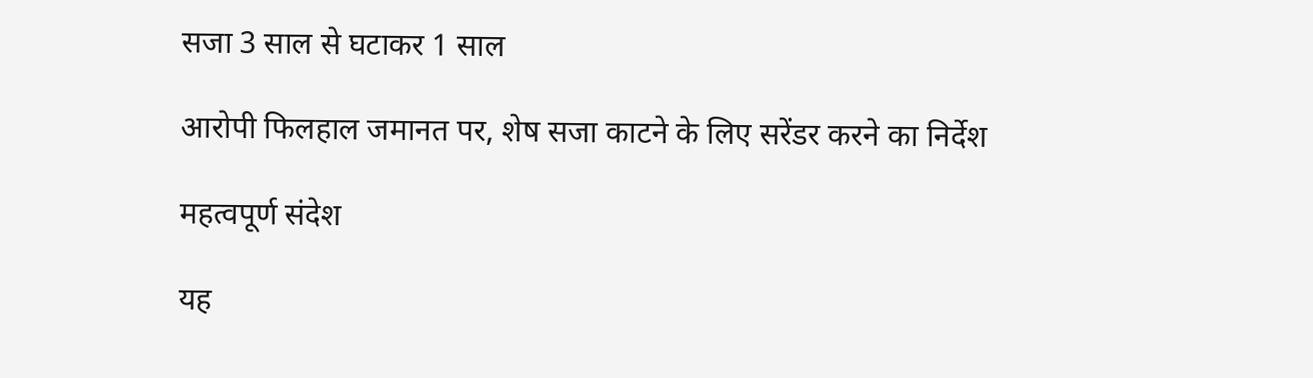सजा 3 साल से घटाकर 1 साल

आरोपी फिलहाल जमानत पर, शेष सजा काटने के लिए सरेंडर करने का निर्देश

महत्वपूर्ण संदेश

यह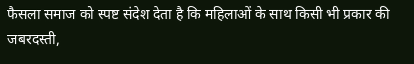फैसला समाज को स्पष्ट संदेश देता है कि महिलाओं के साथ किसी भी प्रकार की जबरदस्ती,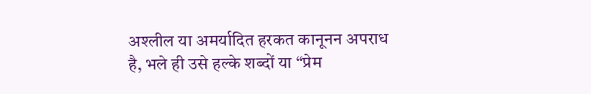अश्लील या अमर्यादित हरकत कानूनन अपराध है, भले ही उसे हल्के शब्दों या “प्रेम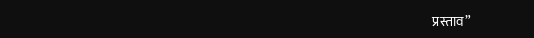प्रस्ताव”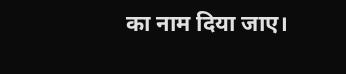का नाम दिया जाए।